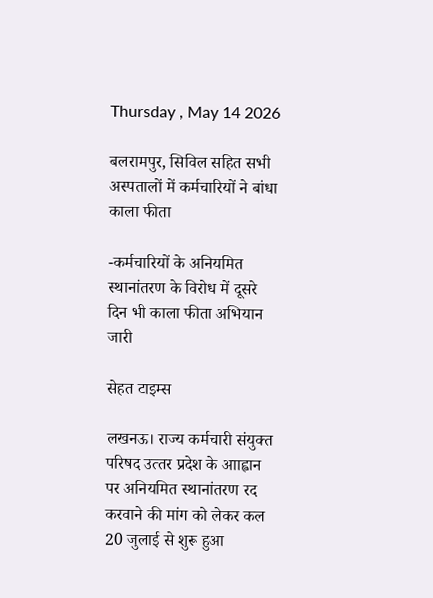Thursday , May 14 2026

बलरामपुर, सिविल सहित सभी अस्‍पतालों में कर्मचारियों ने बांधा काला फीता

-कर्मचारियों के अनियमित स्‍थानांतरण के विरोध में दूसरे दिन भी काला फीता अभियान जारी

सेहत टाइम्‍स

लखनऊ। राज्‍य कर्मचारी संयुक्‍त परिषद उत्‍तर प्रदेश के आाह्वान पर अनियमित स्‍थानांतरण रद करवाने की मांग को लेकर कल 20 जुलाई से शुरू हुआ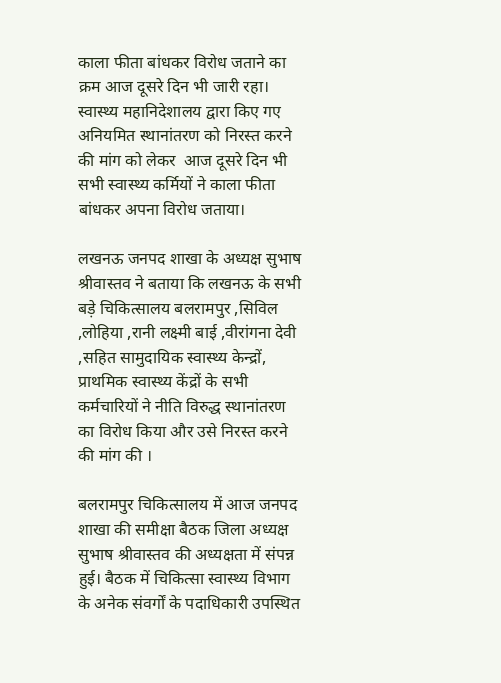काला फीता बांधकर विरोध जताने का क्रम आज दूसरे दिन भी जारी रहा। स्वास्थ्य महानिदेशालय द्वारा किए गए अनियमित स्थानांतरण को निरस्त करने की मांग को लेकर  आज दूसरे दिन भी सभी स्वास्थ्य कर्मियों ने काला फीता बांधकर अपना विरोध जताया।

लखनऊ जनपद शाखा के अध्यक्ष सुभाष श्रीवास्तव ने बताया कि लखनऊ के सभी बड़े चिकित्सालय बलरामपुर ,सिविल ,लोहिया ,रानी लक्ष्मी बाई ,वीरांगना देवी ,सहित सामुदायिक स्वास्थ्य केन्द्रों, प्राथमिक स्वास्थ्य केंद्रों के सभी कर्मचारियों ने नीति विरुद्ध स्थानांतरण का विरोध किया और उसे निरस्त करने की मांग की ।

बलरामपुर चिकित्सालय में आज जनपद शाखा की समीक्षा बैठक जिला अध्यक्ष सुभाष श्रीवास्तव की अध्यक्षता में संपन्न हुई। बैठक में चिकित्सा स्वास्थ्य विभाग के अनेक संवर्गों के पदाधिकारी उपस्थित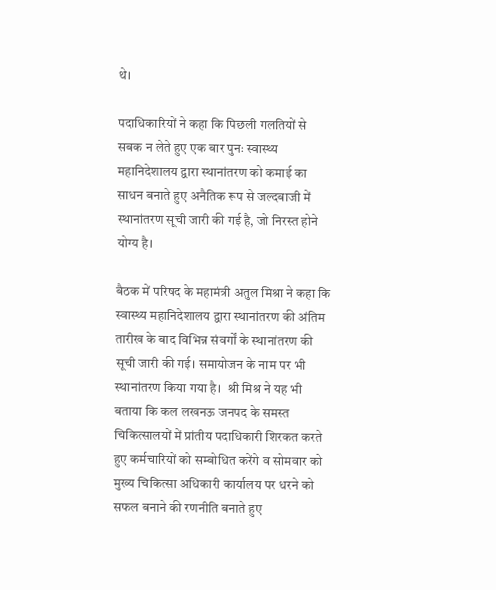थे।

पदाधिकारियों ने कहा कि पिछली गलतियों से सबक न लेते हुए एक बार पुनः स्वास्थ्य महानिदेशालय द्वारा स्थानांतरण को कमाई का साधन बनाते हुए अनैतिक रूप से जल्दबाजी में स्थानांतरण सूची जारी की गई है, जो निरस्त होने योग्य है।

बैठक में परिषद के महामंत्री अतुल मिश्रा ने कहा कि स्वास्थ्य महानिदेशालय द्वारा स्थानांतरण की अंतिम तारीख के बाद विभिन्न संवर्गों के स्थानांतरण की सूची जारी की गई। समायोजन के नाम पर भी स्थानांतरण किया गया है।  श्री मिश्र ने यह भी बताया कि कल लखनऊ जनपद के समस्त चिकित्सालयों में प्रांतीय पदाधिकारी शिरकत करते हुए कर्मचारियों को सम्बोधित करेंगे व सोमवार को मुख्य चिकित्सा अधिकारी कार्यालय पर धरने को सफल बनाने की रणनीति बनाते हुए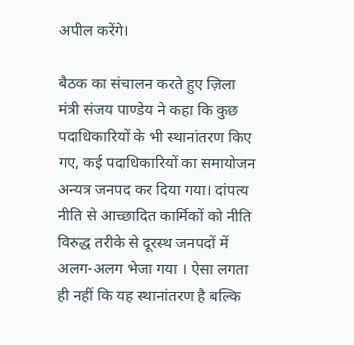अपील करेंगे।

बैठक का संचालन करते हुए ज़िला मंत्री संजय पाण्डेय ने कहा कि कुछ  पदाधिकारियों के भी स्थानांतरण किए गए, कई पदाधिकारियों का समायोजन अन्यत्र जनपद कर दिया गया। दांपत्य नीति से आच्छादित कार्मिकों को नीति विरुद्ध तरीके से दूरस्थ जनपदों में अलग-अलग भेजा गया । ऐसा लगता ही नहीं कि यह स्थानांतरण है बल्कि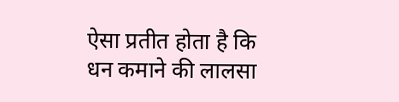ऐसा प्रतीत होता है कि धन कमाने की लालसा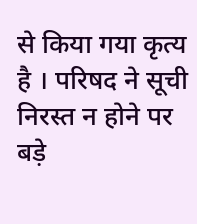से किया गया कृत्य है । परिषद ने सूची निरस्त न होने पर बड़े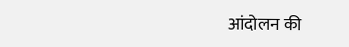आंदोलन की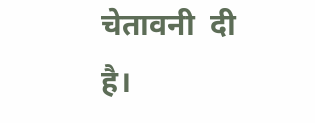चेतावनी  दी है।